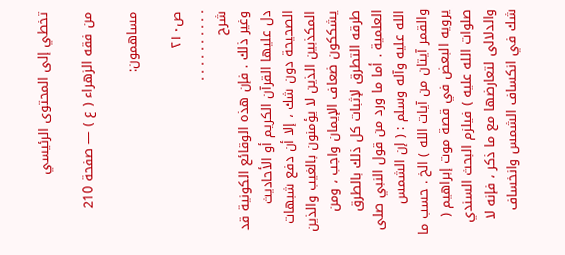تخطي إلى المحتوى الرئيسي

من فقه الزهراء ( ع ) — صفحة 210

مساهمون:

ص٢١٠
. . . . . . . . . .
شرح
وغير ذلك . فإن هذه الوقائع الكونية قد دل عليها القرآن الكريم أو الأحاديث الصحيحة دون شك ، إلا أن دفع شبهات المكذبين الذين لا يؤمنون بالغيب والذين يشككون ضعاف الإيمان واجب ، ومن طرقه التطرق لإثبات كل ذلك بالطرق العلمية . أما ما ورد من قول النبي صلى الله عليه وآله وسلم : ( إن الشمس والقمر آيتان من آيات الله ) الخ . حسب ما يرويه البعض في قصة موت إبراهيم ( صلوات الله عليه ) فيلزم البحث السندي والدلالى لتعارضها مع ما ذكر ، فإنه لا شك في انكساف الشمس وانخساف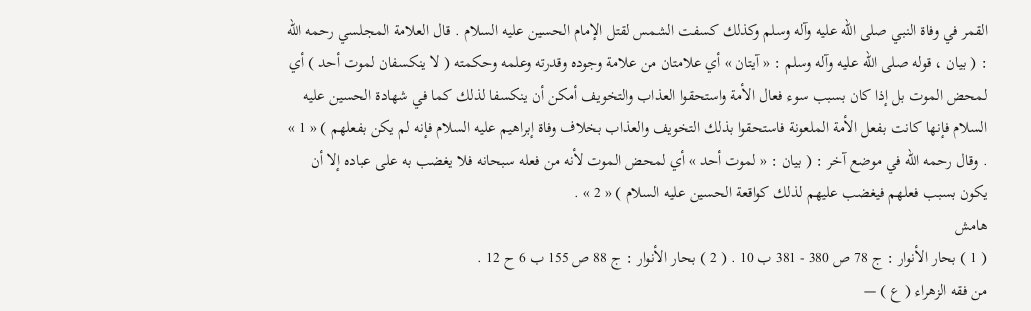القمر في وفاة النبي صلى الله عليه وآله وسلم وكذلك كسفت الشمس لقتل الإمام الحسين عليه السلام . قال العلامة المجلسي رحمه الله : ( بيان ، قوله صلى الله عليه وآله وسلم : « آيتان » أي علامتان من علامة وجوده وقدرته وعلمه وحكمته ( لا ينكسفان لموت أحد ) أي لمحض الموت بل إذا كان بسبب سوء فعال الأمة واستحقوا العذاب والتخويف أمكن أن ينكسفا لذلك كما في شهادة الحسين عليه السلام فإنها كانت بفعل الأمة الملعونة فاستحقوا بذلك التخويف والعذاب بخلاف وفاة إبراهيم عليه السلام فإنه لم يكن بفعلهم ) « 1 » . وقال رحمه الله في موضع آخر : ( بيان : « لموت أحد » أي لمحض الموت لأنه من فعله سبحانه فلا يغضب به على عباده إلا أن يكون بسبب فعلهم فيغضب عليهم لذلك كواقعة الحسين عليه السلام ) « 2 » .
هامش
( 1 ) بحار الأنوار : ج 78 ص 380 - 381 ب 10 . ( 2 ) بحار الأنوار : ج 88 ص 155 ب 6 ح 12 .
من فقه الزهراء ( ع ) —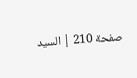صفحة 210 | السيد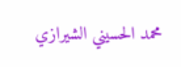محمد الحسيني الشيرازي